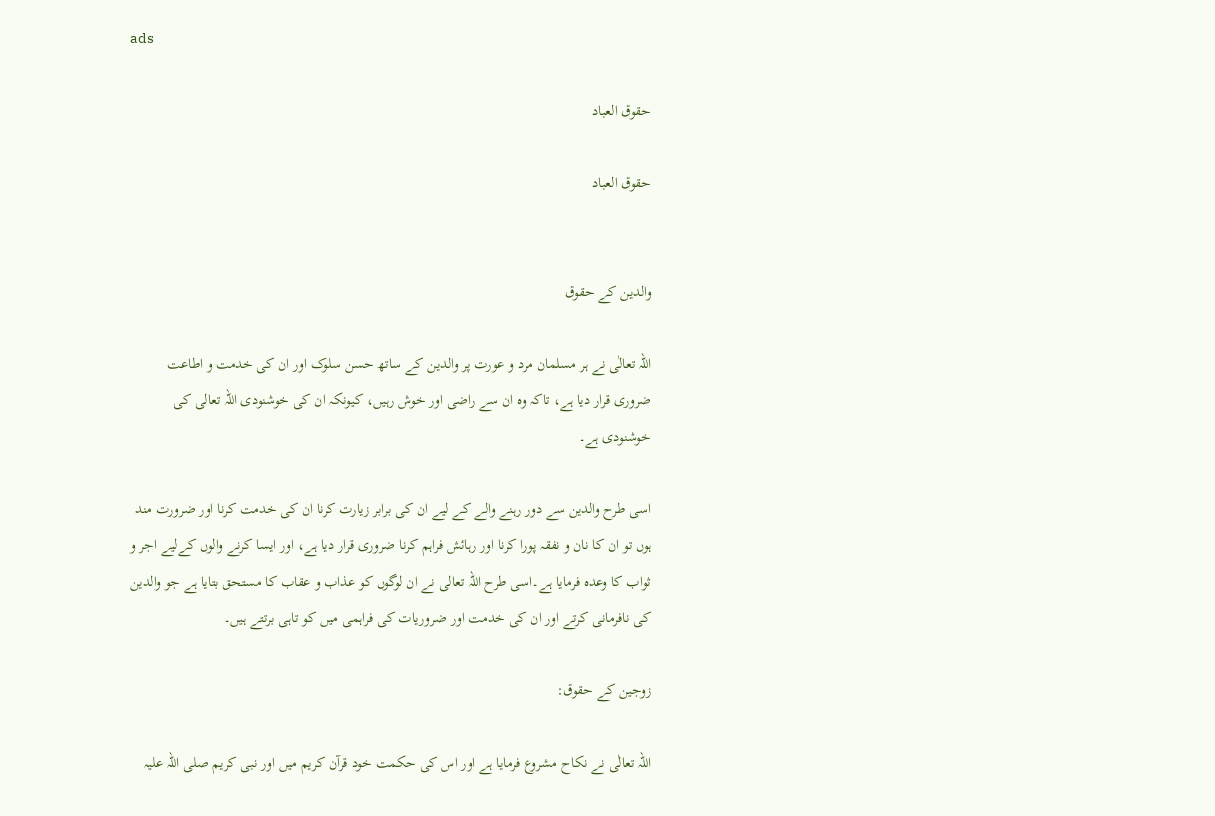ads

حقوق العباد

حقوق العباد


والدین کے حقوق

اللہ تعالٰی نے ہر مسلمان مرد و عورت پر والدین کے ساتھ حسن سلوک اور ان کی خدمت و اطاعت ضروری قرار دیا ہے، تاکہ وہ ان سے راضی اور خوش رہیں، کیونکہ ان کی خوشنودی اللہ تعالی کی خوشنودی ہے۔

اسی طرح والدین سے دور رہنے والے کے لیے ان کی برابر زیارت کرنا ان کی خدمت کرنا اور ضرورت مند ہوں تو ان کا نان و نفقہ پورا کرنا اور رہائش فراہم کرنا ضروری قرار دیا ہے، اور ایسا کرنے والوں کےلیے اجر و ثواب کا وعدہ فرمایا ہے۔اسی طرح اللہ تعالی نے ان لوگوں کو عذاب و عقاب کا مستحق بتایا ہے جو والدین کی نافرمانی کرتے اور ان کی خدمت اور ضروریات کی فراہمی میں کو تاہی برتتے ہیں۔

زوجین کے حقوق:

اللہ تعالٰی نے نکاح مشروع فرمایا ہے اور اس کی حکمت خود قرآن کریم میں اور نبی کریم صلی اللہ علیہ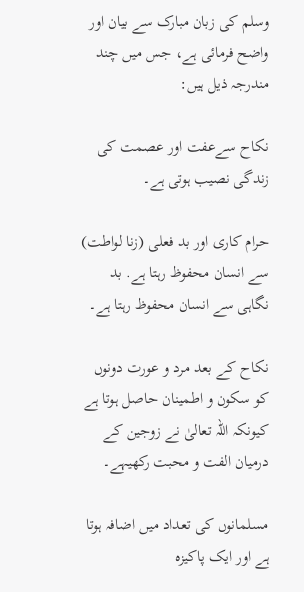وسلم کی زبان مبارک سے بیان اور واضح فرمائی ہے، جس میں چند مندرجہ ذیل ہیں:

نکاح سےعفت اور عصمت کی زندگی نصیب ہوتی ہے۔

حرام کاری اور بد فعلی (زنا لواطت) سے انسان محفوظ رہتا ہے. بد نگاہی سے انسان محفوظ رہتا ہے۔

نکاح کے بعد مرد و عورت دونوں کو سکون و اطمینان حاصل ہوتا ہے کیونکہ اللہ تعالیٰ نے زوجین کے درمیان الفت و محبت رکھیہے۔

مسلمانوں کی تعداد میں اضافہ ہوتا ہے اور ایک پاکیزہ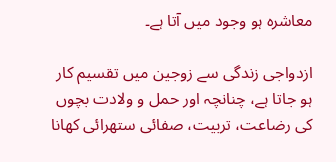معاشرہ ہو وجود میں آتا ہے۔

ازدواجی زندگی سے زوجین میں تقسیم کار ہو جاتا ہے، چنانچہ اور حمل و ولادت بچوں کی رضاعت، تربیت، صفائی ستھرائی کھانا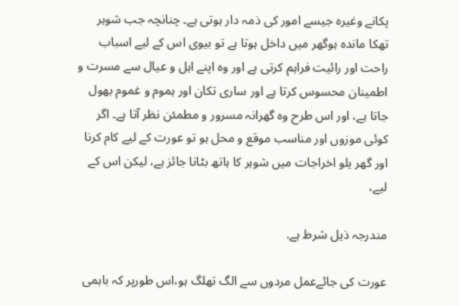پکانے وغیرہ جیسے امور کی ذمہ دار ہوتی ہے۔ چنانچہ جب شوہر تھکا ماندہ ہوگھر میں داخل ہوتا ہے تو بیوی اس کے لیے اسباب راحت اور رائیت فراہم کرتی ہے اور وہ اپنے اہل و عیال سے مسرت و اطمینان محسوس کرتا ہے اور ساری تکان اور ہموم و غموم بھول جاتا ہے، اور اس طرح وہ گھرانہ مسرور و مطمئن نظر آتا ہے۔ اگر کوئی موزوں اور مناسب موقع و محل ہو تو عورت کے لیے کام کرنا اور گھر یلو اخراجات میں شوہر کا ہاتھ بٹانا جائز ہے، لیکن اس کے لیے،

مندرجہ ذیل شرط ہے.

عورت کی جائےعمل مردوں سے الگ تھلگ ہو،اس طورپر کہ باہمی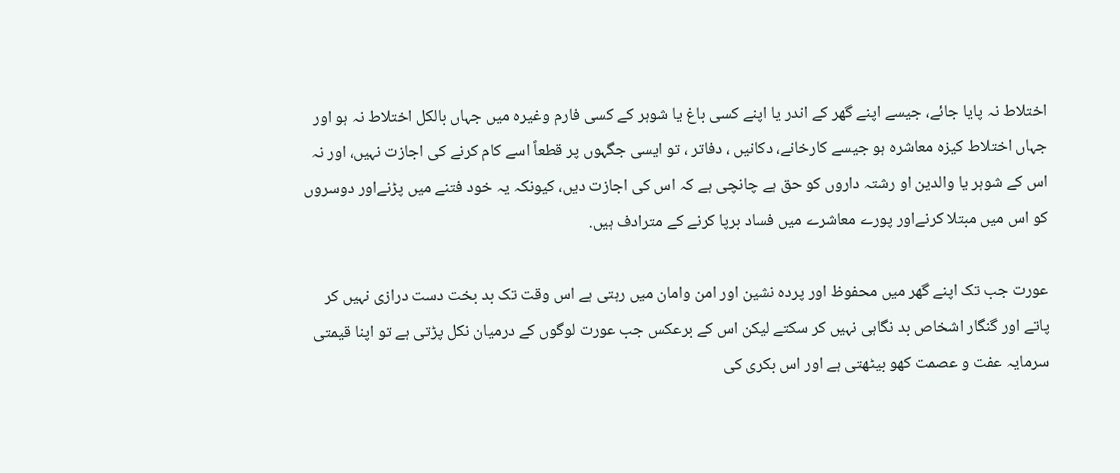اختلاط نہ پایا جائے، جیسے اپنے گھر کے اندر یا اپنے کسی باغ یا شوہر کے کسی فارم وغیرہ میں جہاں بالکل اختلاط نہ ہو اور جہاں اختلاط کیزہ معاشره ہو جیسے کارخانے، دکانیں ، دفاتر ، تو ایسی جگہوں پر قطعاً اسے کام کرنے کی اجازت نہیں، اور نہ اس کے شوہر یا والدین او رشتہ داروں کو حق ہے چانچی ہے کہ اس کی اجازت دیں، کیونکہ یہ خود فتنے میں پڑنےاور دوسروں کو اس میں مبتلا کرنےاور پورے معاشرے میں فساد برپا کرنے کے مترادف ہیں.

عورت جب تک اپنے گھر میں محفوظ اور پردہ نشین اور امن وامان میں رہتی ہے اس وقت تک بد بخت دست درازی نہیں کر پاتے اور گنگار اشخاص بد نگاہی نہیں کر سکتے لیکن اس کے برعکس جب عورت لوگوں کے درمیان نکل پڑتی ہے تو اپنا قیمتی سرمایہ عفت و عصمت کھو بیٹھتی ہے اور اس بکری کی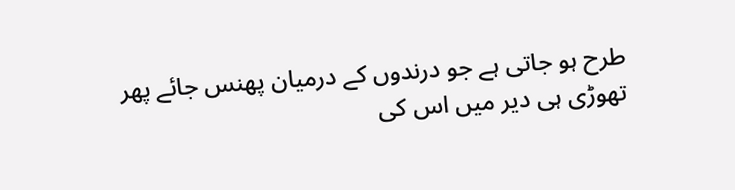طرح ہو جاتی ہے جو درندوں کے درمیان پھنس جائے پھر تھوڑی ہی دیر میں اس کی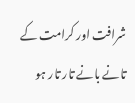شرافت اور کرامت کے تانے بانے تار تار ہو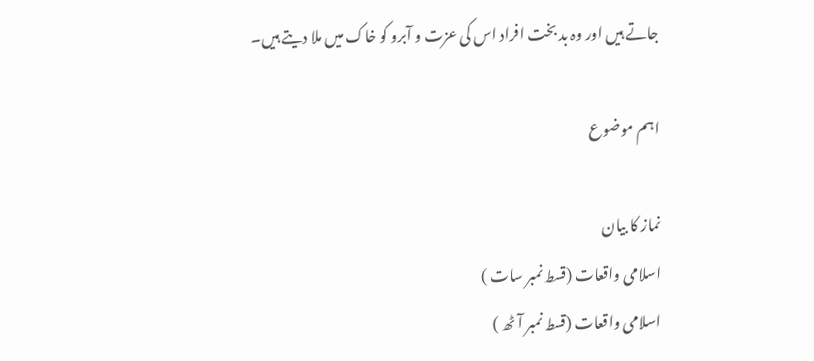جاتے ہیں اور وہ بد بخت افراد اس کی عزت و آبرو کو خاک میں ملا دیتے ہیں۔

اہم موضوع

نماز کا بیان
اسلامی واقعات (قسط نمبر سات )
اسلامی واقعات (قسط نمبر آٹھ )